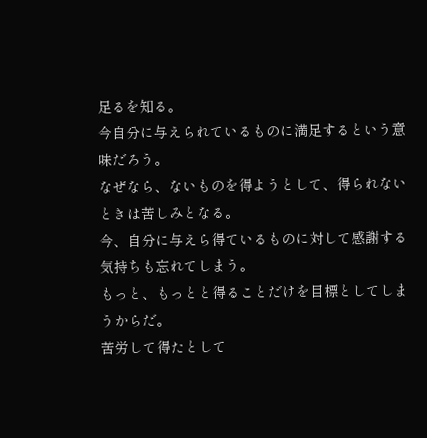足るを知る。
今自分に与えられているものに満足するという意味だろう。
なぜなら、ないものを得ようとして、得られないときは苦しみとなる。
今、自分に与えら得ているものに対して感謝する気持ちも忘れてしまう。
もっと、もっとと得ることだけを目標としてしまうからだ。
苦労して得たとして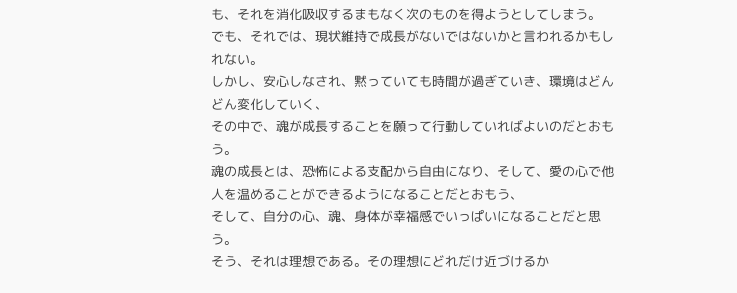も、それを消化吸収するまもなく次のものを得ようとしてしまう。
でも、それでは、現状維持で成長がないではないかと言われるかもしれない。
しかし、安心しなされ、黙っていても時間が過ぎていき、環境はどんどん変化していく、
その中で、魂が成長することを願って行動していればよいのだとおもう。
魂の成長とは、恐怖による支配から自由になり、そして、愛の心で他人を温めることができるようになることだとおもう、
そして、自分の心、魂、身体が幸福感でいっぱいになることだと思う。
そう、それは理想である。その理想にどれだけ近づけるか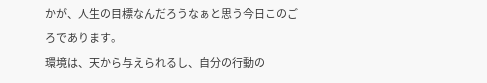かが、人生の目標なんだろうなぁと思う今日このごろであります。
環境は、天から与えられるし、自分の行動の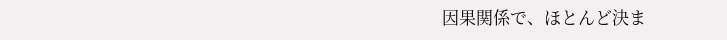因果関係で、ほとんど決ま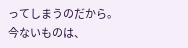ってしまうのだから。
今ないものは、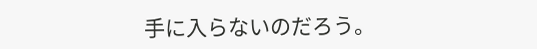手に入らないのだろう。